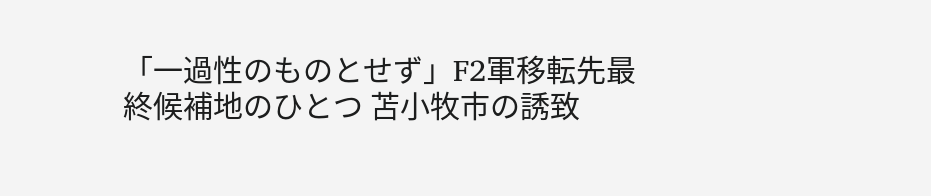「一過性のものとせず」F2軍移転先最終候補地のひとつ 苫小牧市の誘致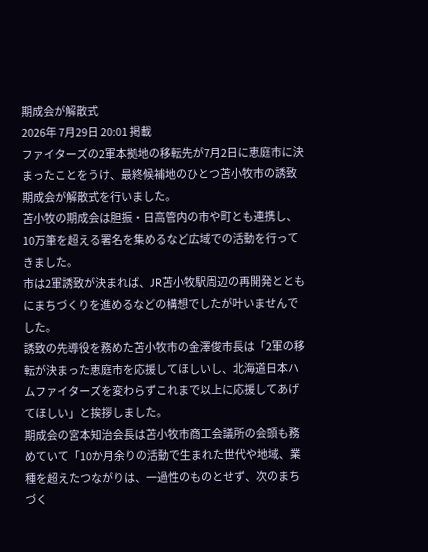期成会が解散式
2026年 7月29日 20:01 掲載
ファイターズの2軍本拠地の移転先が7月2日に恵庭市に決まったことをうけ、最終候補地のひとつ苫小牧市の誘致期成会が解散式を行いました。
苫小牧の期成会は胆振・日高管内の市や町とも連携し、10万筆を超える署名を集めるなど広域での活動を行ってきました。
市は2軍誘致が決まれば、JR苫小牧駅周辺の再開発とともにまちづくりを進めるなどの構想でしたが叶いませんでした。
誘致の先導役を務めた苫小牧市の金澤俊市長は「2軍の移転が決まった恵庭市を応援してほしいし、北海道日本ハムファイターズを変わらずこれまで以上に応援してあげてほしい」と挨拶しました。
期成会の宮本知治会長は苫小牧市商工会議所の会頭も務めていて「10か月余りの活動で生まれた世代や地域、業種を超えたつながりは、一過性のものとせず、次のまちづく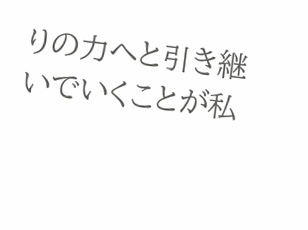りの力へと引き継いでいくことが私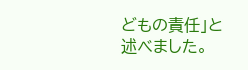どもの責任」と述べました。